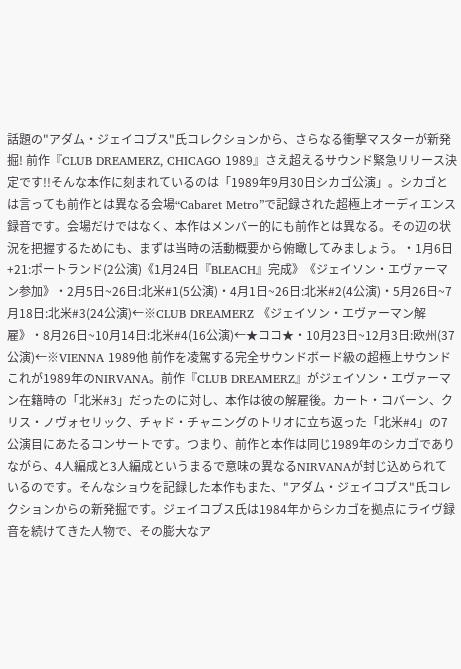話題の"アダム・ジェイコブス"氏コレクションから、さらなる衝撃マスターが新発掘! 前作『CLUB DREAMERZ, CHICAGO 1989』さえ超えるサウンド緊急リリース決定です!!そんな本作に刻まれているのは「1989年9月30日シカゴ公演」。シカゴとは言っても前作とは異なる会場“Cabaret Metro”で記録された超極上オーディエンス録音です。会場だけではなく、本作はメンバー的にも前作とは異なる。その辺の状況を把握するためにも、まずは当時の活動概要から俯瞰してみましょう。・1月6日+21:ポートランド(2公演)《1月24日『BLEACH』完成》《ジェイソン・エヴァーマン参加》・2月5日~26日:北米#1(5公演)・4月1日~26日:北米#2(4公演)・5月26日~7月18日:北米#3(24公演)←※CLUB DREAMERZ 《ジェイソン・エヴァーマン解雇》・8月26日~10月14日:北米#4(16公演)←★ココ★・10月23日~12月3日:欧州(37公演)←※VIENNA 1989他 前作を凌駕する完全サウンドボード級の超極上サウンド これが1989年のNIRVANA。前作『CLUB DREAMERZ』がジェイソン・エヴァーマン在籍時の「北米#3」だったのに対し、本作は彼の解雇後。カート・コバーン、クリス・ノヴォセリック、チャド・チャニングのトリオに立ち返った「北米#4」の7公演目にあたるコンサートです。つまり、前作と本作は同じ1989年のシカゴでありながら、4人編成と3人編成というまるで意味の異なるNIRVANAが封じ込められているのです。そんなショウを記録した本作もまた、"アダム・ジェイコブス"氏コレクションからの新発掘です。ジェイコブス氏は1984年からシカゴを拠点にライヴ録音を続けてきた人物で、その膨大なア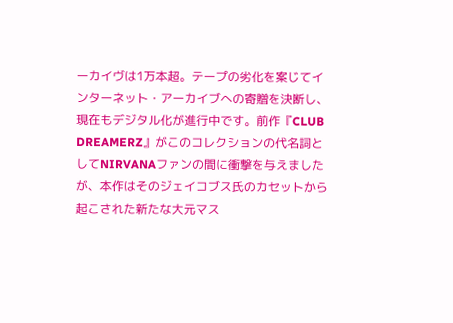ーカイヴは1万本超。テープの劣化を案じてインターネット・アーカイブへの寄贈を決断し、現在もデジタル化が進行中です。前作『CLUB DREAMERZ』がこのコレクションの代名詞としてNIRVANAファンの間に衝撃を与えましたが、本作はそのジェイコブス氏のカセットから起こされた新たな大元マス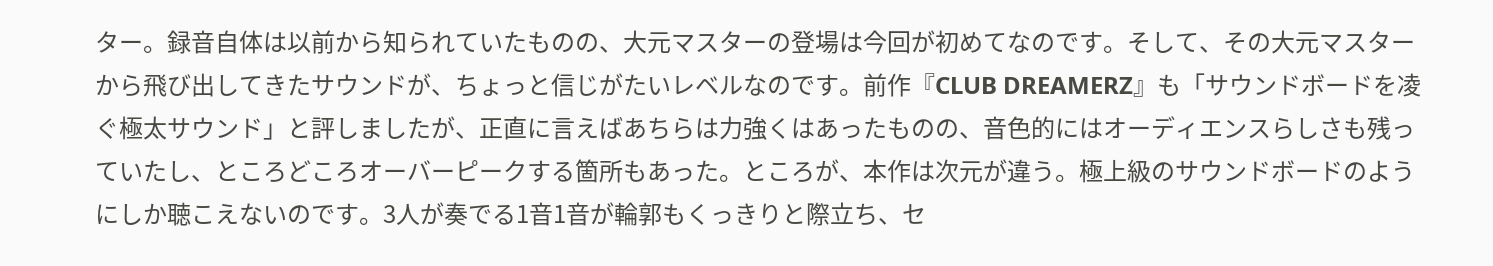ター。録音自体は以前から知られていたものの、大元マスターの登場は今回が初めてなのです。そして、その大元マスターから飛び出してきたサウンドが、ちょっと信じがたいレベルなのです。前作『CLUB DREAMERZ』も「サウンドボードを凌ぐ極太サウンド」と評しましたが、正直に言えばあちらは力強くはあったものの、音色的にはオーディエンスらしさも残っていたし、ところどころオーバーピークする箇所もあった。ところが、本作は次元が違う。極上級のサウンドボードのようにしか聴こえないのです。3人が奏でる1音1音が輪郭もくっきりと際立ち、セ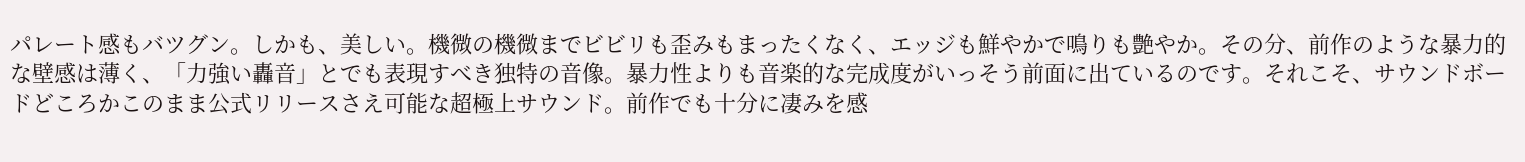パレート感もバツグン。しかも、美しい。機微の機微までビビリも歪みもまったくなく、エッジも鮮やかで鳴りも艶やか。その分、前作のような暴力的な壁感は薄く、「力強い轟音」とでも表現すべき独特の音像。暴力性よりも音楽的な完成度がいっそう前面に出ているのです。それこそ、サウンドボードどころかこのまま公式リリースさえ可能な超極上サウンド。前作でも十分に凄みを感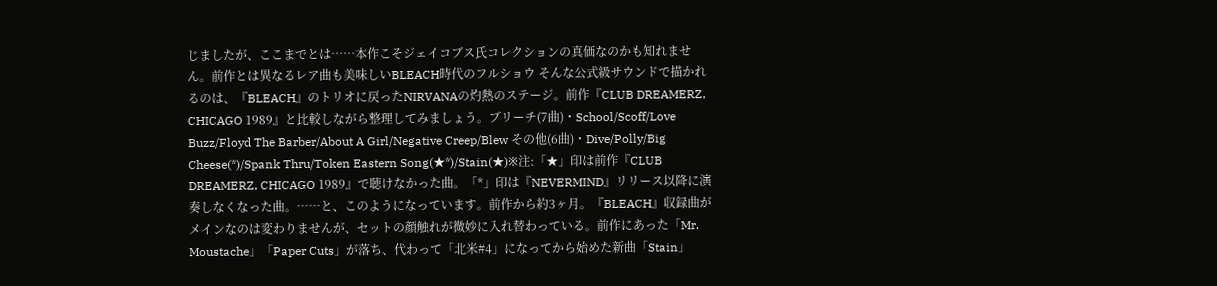じましたが、ここまでとは……本作こそジェイコブス氏コレクションの真価なのかも知れません。前作とは異なるレア曲も美味しいBLEACH時代のフルショウ そんな公式級サウンドで描かれるのは、『BLEACH』のトリオに戻ったNIRVANAの灼熱のステージ。前作『CLUB DREAMERZ, CHICAGO 1989』と比較しながら整理してみましょう。ブリーチ(7曲)・School/Scoff/Love Buzz/Floyd The Barber/About A Girl/Negative Creep/Blew その他(6曲)・Dive/Polly/Big Cheese(*)/Spank Thru/Token Eastern Song(★*)/Stain(★)※注:「★」印は前作『CLUB DREAMERZ, CHICAGO 1989』で聴けなかった曲。「*」印は『NEVERMIND』リリース以降に演奏しなくなった曲。……と、このようになっています。前作から約3ヶ月。『BLEACH』収録曲がメインなのは変わりませんが、セットの顔触れが微妙に入れ替わっている。前作にあった「Mr. Moustache」「Paper Cuts」が落ち、代わって「北米#4」になってから始めた新曲「Stain」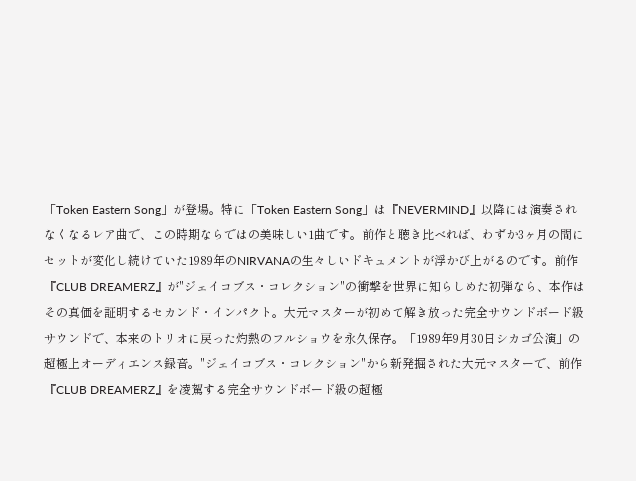「Token Eastern Song」が登場。特に「Token Eastern Song」は『NEVERMIND』以降には演奏されなくなるレア曲で、この時期ならではの美味しい1曲です。前作と聴き比べれば、わずか3ヶ月の間にセットが変化し続けていた1989年のNIRVANAの生々しいドキュメントが浮かび上がるのです。前作『CLUB DREAMERZ』が"ジェイコブス・コレクション"の衝撃を世界に知らしめた初弾なら、本作はその真価を証明するセカンド・インパクト。大元マスターが初めて解き放った完全サウンドボード級サウンドで、本来のトリオに戻った灼熱のフルショウを永久保存。「1989年9月30日シカゴ公演」の超極上オーディエンス録音。"ジェイコブス・コレクション"から新発掘された大元マスターで、前作『CLUB DREAMERZ』を凌駕する完全サウンドボード級の超極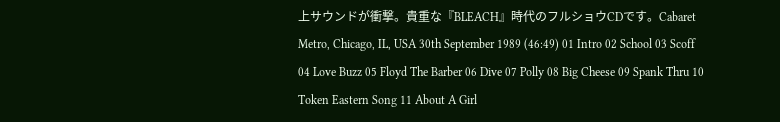上サウンドが衝撃。貴重な『BLEACH』時代のフルショウCDです。Cabaret Metro, Chicago, IL, USA 30th September 1989 (46:49) 01 Intro 02 School 03 Scoff 04 Love Buzz 05 Floyd The Barber 06 Dive 07 Polly 08 Big Cheese 09 Spank Thru 10 Token Eastern Song 11 About A Girl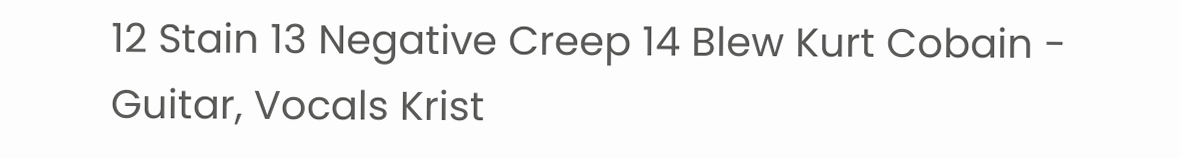12 Stain 13 Negative Creep 14 Blew Kurt Cobain - Guitar, Vocals Krist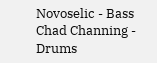Novoselic - Bass Chad Channing - Drums